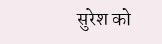सुरेश को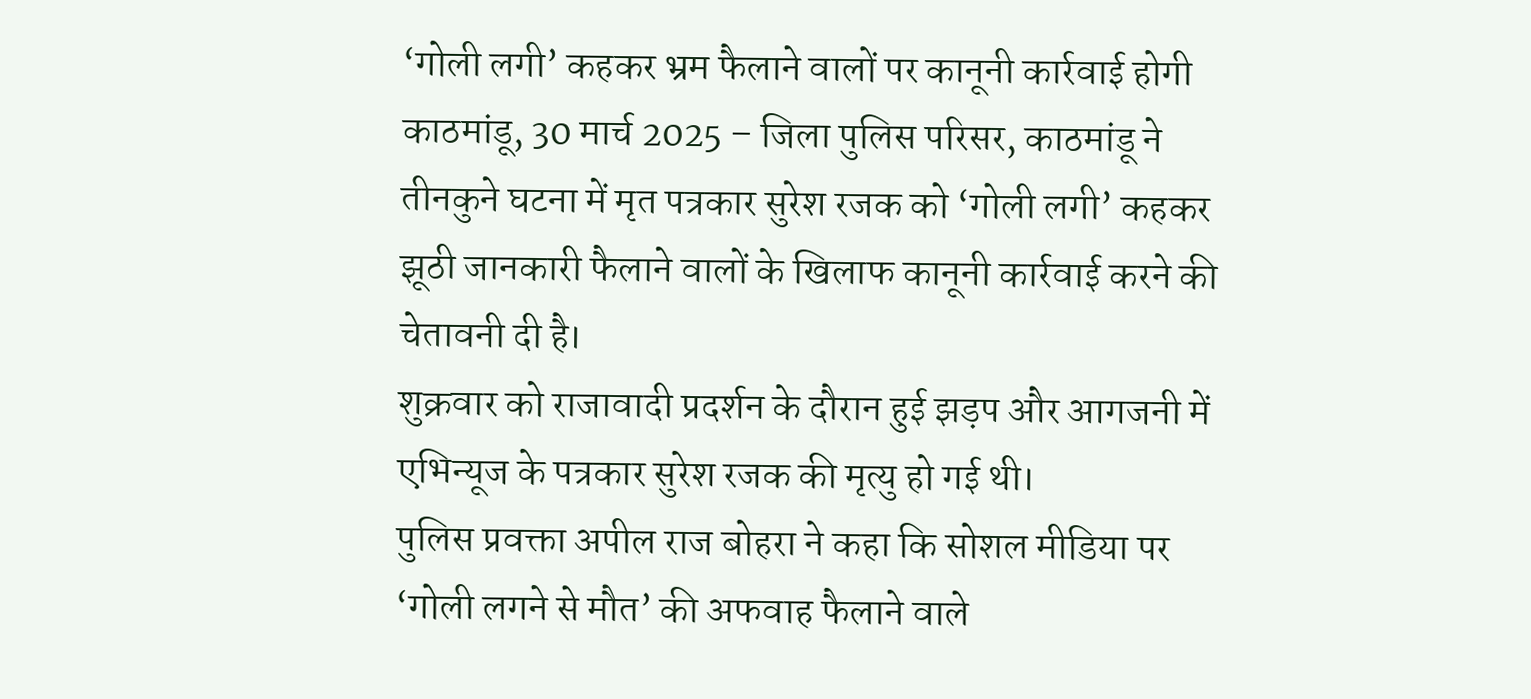‘गोली लगी’ कहकर भ्रम फैलाने वालों पर कानूनी कार्रवाई होगी
काठमांडू, 30 मार्च 2025 – जिला पुलिस परिसर, काठमांडू ने तीनकुने घटना में मृत पत्रकार सुरेश रजक को ‘गोली लगी’ कहकर झूठी जानकारी फैलाने वालों के खिलाफ कानूनी कार्रवाई करने की चेतावनी दी है।
शुक्रवार को राजावादी प्रदर्शन के दौरान हुई झड़प और आगजनी में एभिन्यूज के पत्रकार सुरेश रजक की मृत्यु हो गई थी।
पुलिस प्रवक्ता अपील राज बोहरा ने कहा कि सोशल मीडिया पर ‘गोली लगने से मौत’ की अफवाह फैलाने वाले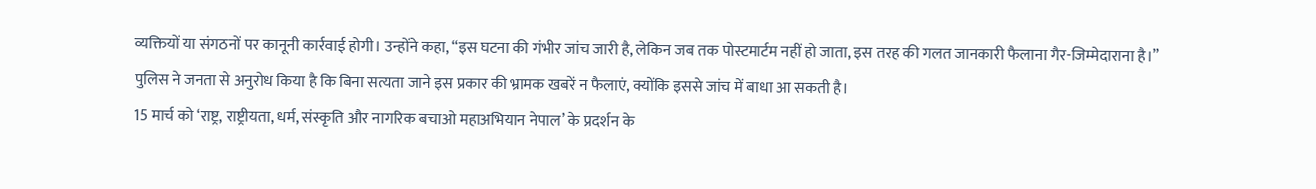व्यक्तियों या संगठनों पर कानूनी कार्रवाई होगी। उन्होंने कहा, “इस घटना की गंभीर जांच जारी है, लेकिन जब तक पोस्टमार्टम नहीं हो जाता, इस तरह की गलत जानकारी फैलाना गैर-जिम्मेदाराना है।”
पुलिस ने जनता से अनुरोध किया है कि बिना सत्यता जाने इस प्रकार की भ्रामक खबरें न फैलाएं, क्योंकि इससे जांच में बाधा आ सकती है।
15 मार्च को ‘राष्ट्र, राष्ट्रीयता, धर्म, संस्कृति और नागरिक बचाओ महाअभियान नेपाल’ के प्रदर्शन के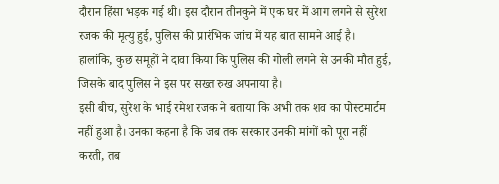दौरान हिंसा भड़क गई थी। इस दौरान तीनकुने में एक घर में आग लगने से सुरेश रजक की मृत्यु हुई, पुलिस की प्रारंभिक जांच में यह बात सामने आई है।
हालांकि, कुछ समूहों ने दावा किया कि पुलिस की गोली लगने से उनकी मौत हुई, जिसके बाद पुलिस ने इस पर सख्त रुख अपनाया है।
इसी बीच, सुरेश के भाई रमेश रजक ने बताया कि अभी तक शव का पोस्टमार्टम नहीं हुआ है। उनका कहना है कि जब तक सरकार उनकी मांगों को पूरा नहीं करती, तब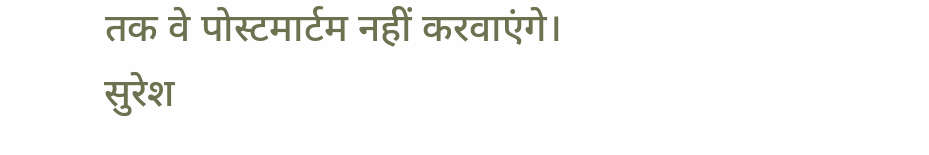तक वे पोस्टमार्टम नहीं करवाएंगे। सुरेश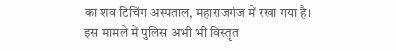का शव टिचिंग अस्पताल, महाराजगंज में रखा गया है।
इस मामले में पुलिस अभी भी विस्तृत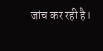जांच कर रही है।